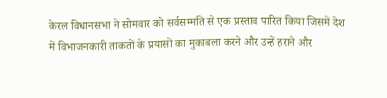केरल विधानसभा ने सोमवार को सर्वसम्मति से एक प्रस्ताव पारित किया जिसमें देश में विभाजनकारी ताकतों के प्रयासों का मुकाबला करने और उन्हें हराने और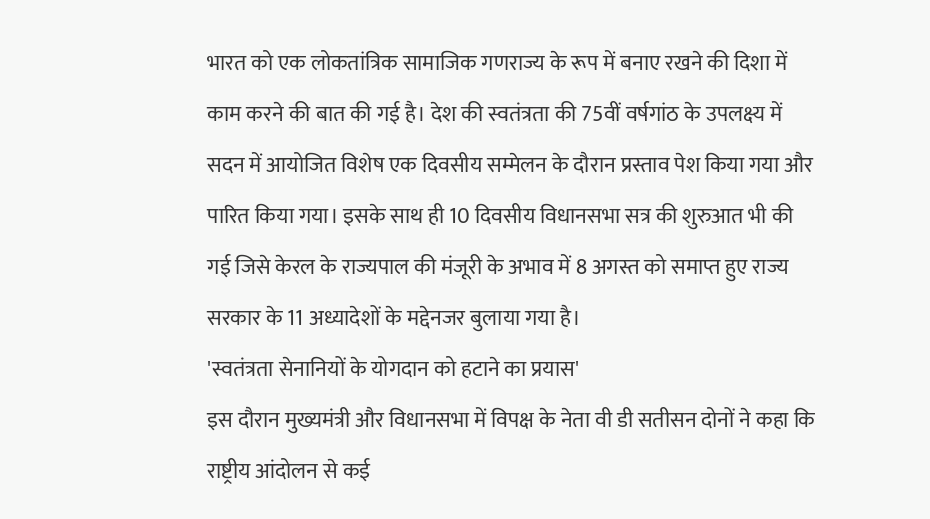भारत को एक लोकतांत्रिक सामाजिक गणराज्य के रूप में बनाए रखने की दिशा में काम करने की बात की गई है। देश की स्वतंत्रता की 75वीं वर्षगांठ के उपलक्ष्य में सदन में आयोजित विशेष एक दिवसीय सम्मेलन के दौरान प्रस्ताव पेश किया गया और पारित किया गया। इसके साथ ही 10 दिवसीय विधानसभा सत्र की शुरुआत भी की गई जिसे केरल के राज्यपाल की मंजूरी के अभाव में 8 अगस्त को समाप्त हुए राज्य सरकार के 11 अध्यादेशों के मद्देनजर बुलाया गया है।
'स्वतंत्रता सेनानियों के योगदान को हटाने का प्रयास'
इस दौरान मुख्यमंत्री और विधानसभा में विपक्ष के नेता वी डी सतीसन दोनों ने कहा कि राष्ट्रीय आंदोलन से कई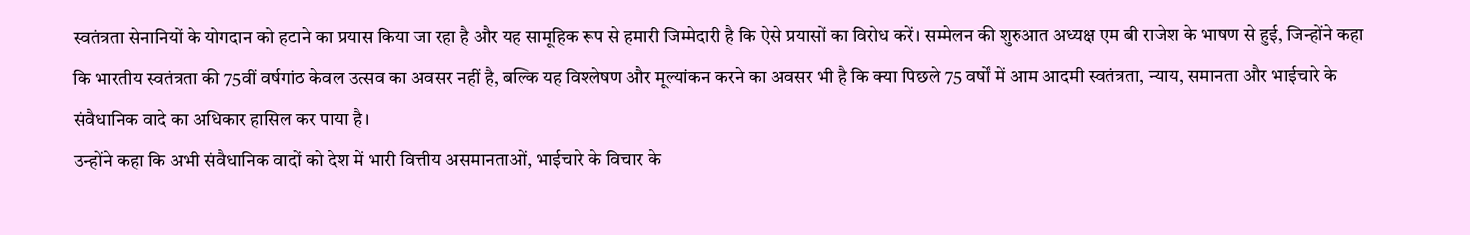स्वतंत्रता सेनानियों के योगदान को हटाने का प्रयास किया जा रहा है और यह सामूहिक रूप से हमारी जिम्मेदारी है कि ऐसे प्रयासों का विरोध करें। सम्मेलन की शुरुआत अध्यक्ष एम बी राजेश के भाषण से हुई, जिन्होंने कहा कि भारतीय स्वतंत्रता की 75वीं वर्षगांठ केवल उत्सव का अवसर नहीं है, बल्कि यह विश्लेषण और मूल्यांकन करने का अवसर भी है कि क्या पिछले 75 वर्षों में आम आदमी स्वतंत्रता, न्याय, समानता और भाईचारे के संवैधानिक वादे का अधिकार हासिल कर पाया है।
उन्होंने कहा कि अभी संवैधानिक वादों को देश में भारी वित्तीय असमानताओं, भाईचारे के विचार के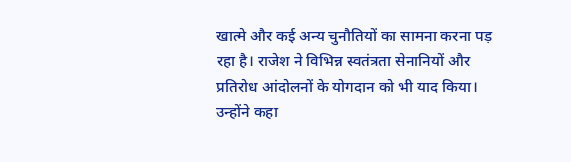खात्मे और कई अन्य चुनौतियों का सामना करना पड़ रहा है। राजेश ने विभिन्न स्वतंत्रता सेनानियों और प्रतिरोध आंदोलनों के योगदान को भी याद किया। उन्होंने कहा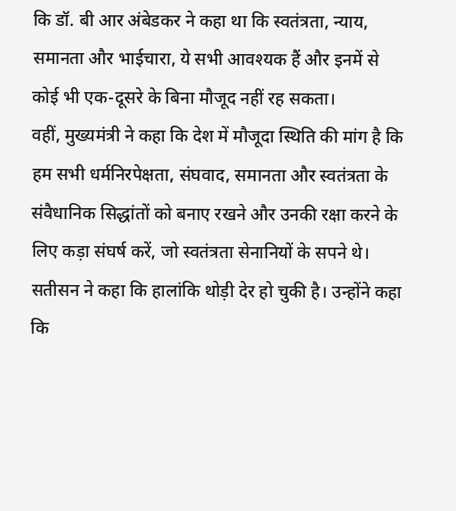कि डॉ. बी आर अंबेडकर ने कहा था कि स्वतंत्रता, न्याय, समानता और भाईचारा, ये सभी आवश्यक हैं और इनमें से कोई भी एक-दूसरे के बिना मौजूद नहीं रह सकता।
वहीं, मुख्यमंत्री ने कहा कि देश में मौजूदा स्थिति की मांग है कि हम सभी धर्मनिरपेक्षता, संघवाद, समानता और स्वतंत्रता के संवैधानिक सिद्धांतों को बनाए रखने और उनकी रक्षा करने के लिए कड़ा संघर्ष करें, जो स्वतंत्रता सेनानियों के सपने थे। सतीसन ने कहा कि हालांकि थोड़ी देर हो चुकी है। उन्होंने कहा कि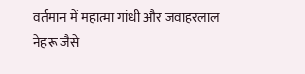वर्तमान में महात्मा गांधी और जवाहरलाल नेहरू जैसे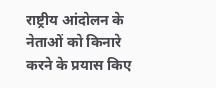राष्ट्रीय आंदोलन के नेताओं को किनारे करने के प्रयास किए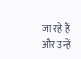जा रहे हैं और उन्हें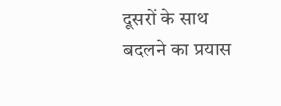दूसरों के साथ बदलने का प्रयास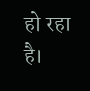हो रहा है।